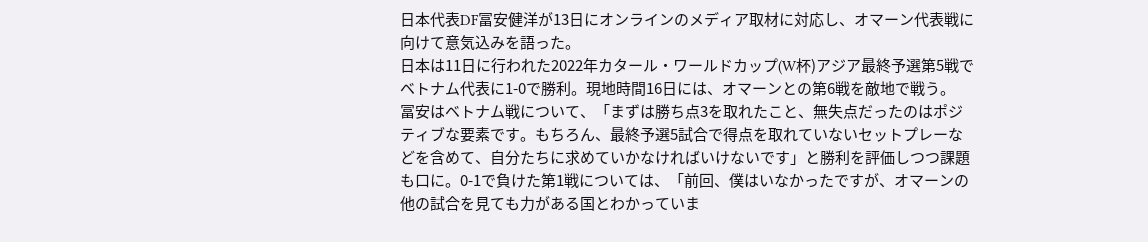日本代表DF冨安健洋が13日にオンラインのメディア取材に対応し、オマーン代表戦に向けて意気込みを語った。
日本は11日に行われた2022年カタール・ワールドカップ(W杯)アジア最終予選第5戦でベトナム代表に1-0で勝利。現地時間16日には、オマーンとの第6戦を敵地で戦う。
冨安はベトナム戦について、「まずは勝ち点3を取れたこと、無失点だったのはポジティブな要素です。もちろん、最終予選5試合で得点を取れていないセットプレーなどを含めて、自分たちに求めていかなければいけないです」と勝利を評価しつつ課題も口に。0-1で負けた第1戦については、「前回、僕はいなかったですが、オマーンの他の試合を見ても力がある国とわかっていま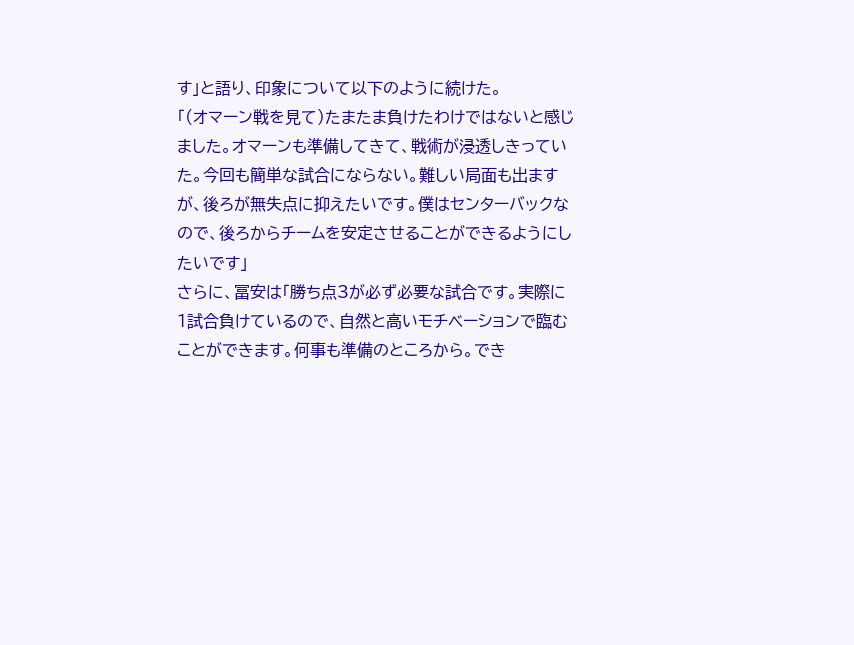す」と語り、印象について以下のように続けた。
「(オマーン戦を見て)たまたま負けたわけではないと感じました。オマーンも準備してきて、戦術が浸透しきっていた。今回も簡単な試合にならない。難しい局面も出ますが、後ろが無失点に抑えたいです。僕はセンターバックなので、後ろからチームを安定させることができるようにしたいです」
さらに、冨安は「勝ち点3が必ず必要な試合です。実際に1試合負けているので、自然と高いモチベーションで臨むことができます。何事も準備のところから。でき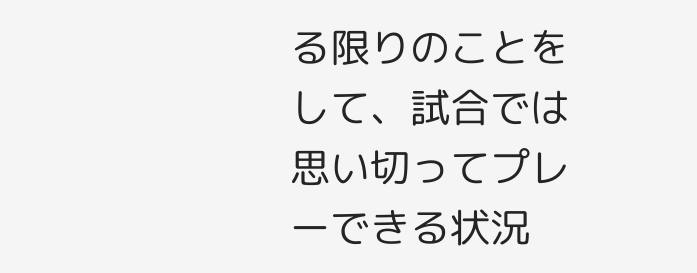る限りのことをして、試合では思い切ってプレーできる状況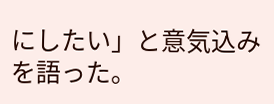にしたい」と意気込みを語った。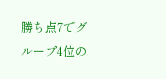勝ち点7でグループ4位の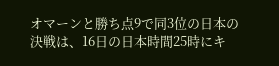オマーンと勝ち点9で同3位の日本の決戦は、16日の日本時間25時にキ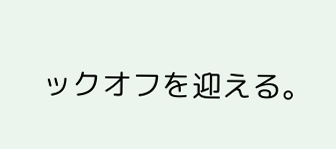ックオフを迎える。